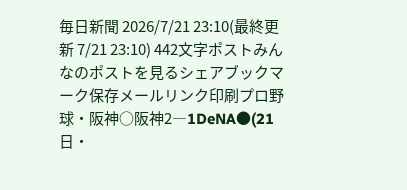毎日新聞 2026/7/21 23:10(最終更新 7/21 23:10) 442文字ポストみんなのポストを見るシェアブックマーク保存メールリンク印刷プロ野球・阪神○阪神2―1DeNA●(21日・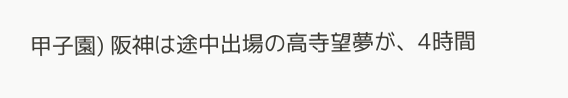甲子園) 阪神は途中出場の高寺望夢が、4時間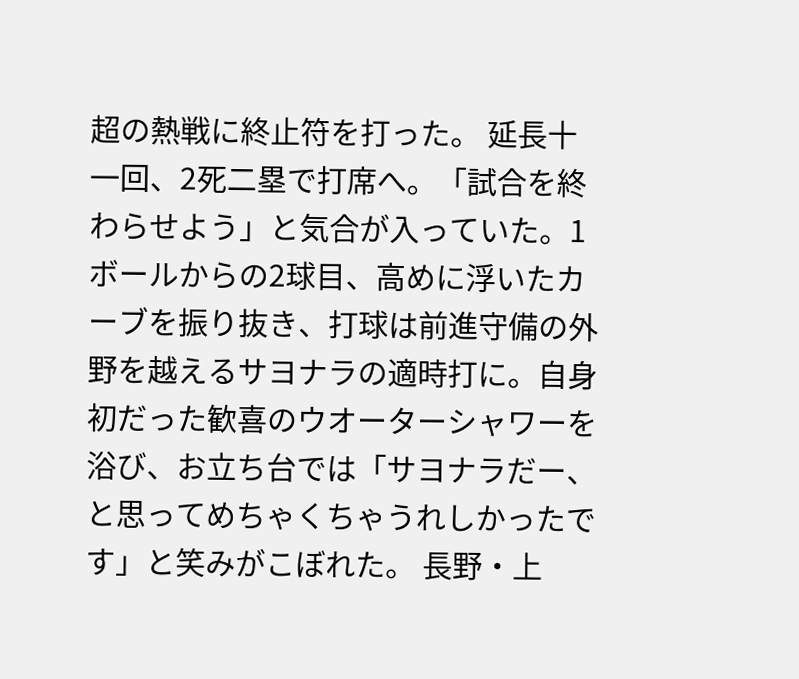超の熱戦に終止符を打った。 延長十一回、2死二塁で打席へ。「試合を終わらせよう」と気合が入っていた。1ボールからの2球目、高めに浮いたカーブを振り抜き、打球は前進守備の外野を越えるサヨナラの適時打に。自身初だった歓喜のウオーターシャワーを浴び、お立ち台では「サヨナラだー、と思ってめちゃくちゃうれしかったです」と笑みがこぼれた。 長野・上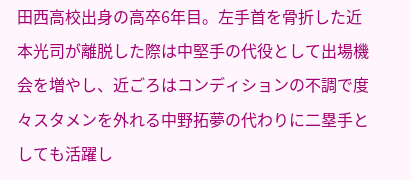田西高校出身の高卒6年目。左手首を骨折した近本光司が離脱した際は中堅手の代役として出場機会を増やし、近ごろはコンディションの不調で度々スタメンを外れる中野拓夢の代わりに二塁手としても活躍し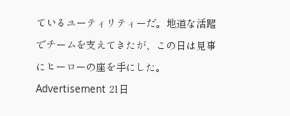ているユーティリティーだ。地道な活躍でチームを支えてきたが、この日は見事にヒーローの座を手にした。Advertisement 21日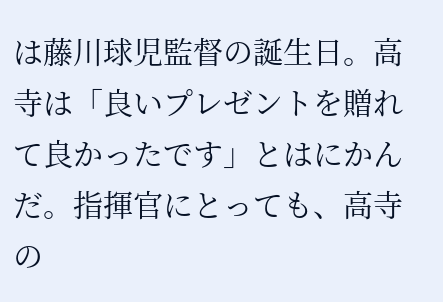は藤川球児監督の誕生日。高寺は「良いプレゼントを贈れて良かったです」とはにかんだ。指揮官にとっても、高寺の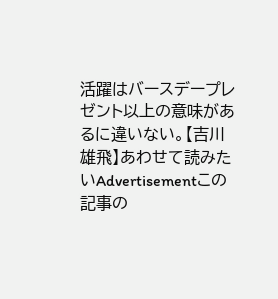活躍はバースデープレゼント以上の意味があるに違いない。【吉川雄飛】あわせて読みたいAdvertisementこの記事の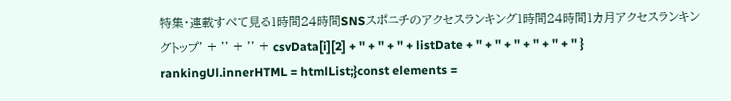特集・連載すべて見る1時間24時間SNSスポニチのアクセスランキング1時間24時間1カ月アクセスランキングトップ' + '' + '' + csvData[i][2] + '' + '' + '' + listDate + '' + '' + '' + '' + '' + '' } rankingUl.innerHTML = htmlList;}const elements =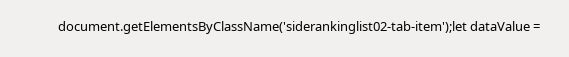document.getElementsByClassName('siderankinglist02-tab-item');let dataValue =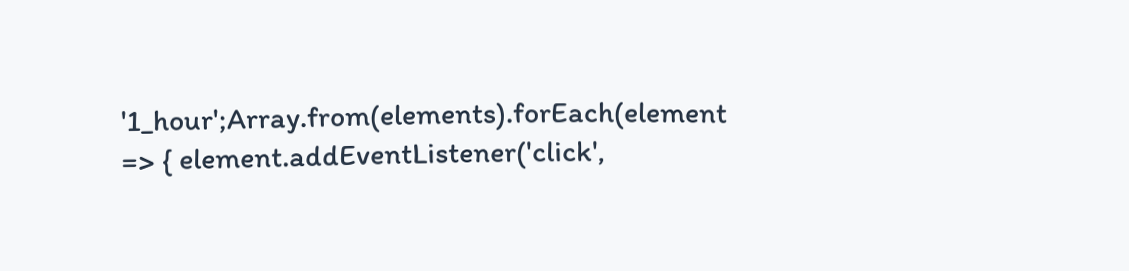'1_hour';Array.from(elements).forEach(element => { element.addEventListener('click',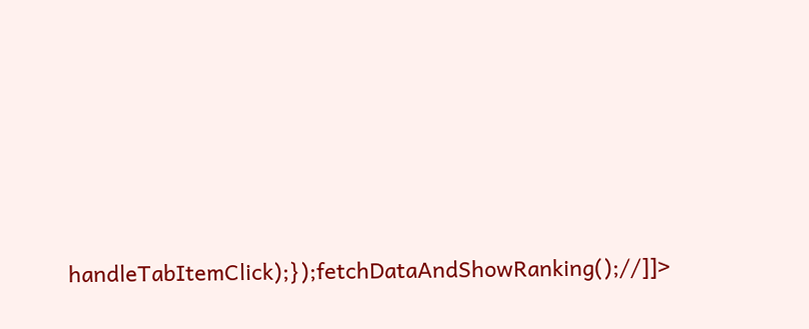handleTabItemClick);});fetchDataAndShowRanking();//]]>